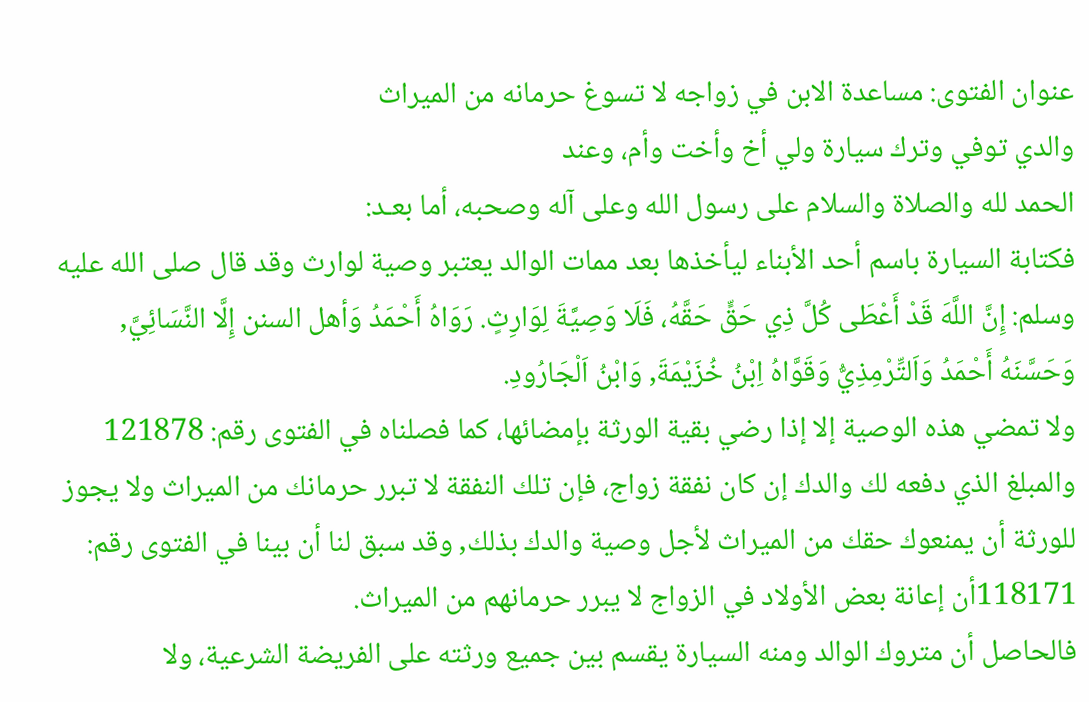عنوان الفتوى: مساعدة الابن في زواجه لا تسوغ حرمانه من الميراث
والدي توفي وترك سيارة ولي أخ وأخت وأم، وعند
الحمد لله والصلاة والسلام على رسول الله وعلى آله وصحبه، أما بعـد:
فكتابة السيارة باسم أحد الأبناء ليأخذها بعد ممات الوالد يعتبر وصية لوارث وقد قال صلى الله عليه وسلم: إِنَّ اللَّهَ قَدْ أَعْطَى كُلَّ ذِي حَقٍّ حَقَّهُ، فَلَا وَصِيَّةَ لِوَارِثٍ. رَوَاهُ أَحْمَدُ وَأهل السنن إِلَّا النَّسَائِيَّ, وَحَسَّنَهُ أَحْمَدُ وَاَلتِّرْمِذِيُّ وَقَوَّاهُ اِبْنُ خُزَيْمَةَ, وَابْنُ اَلْجَارُودِ.
ولا تمضي هذه الوصية إلا إذا رضي بقية الورثة بإمضائها، كما فصلناه في الفتوى رقم: 121878
والمبلغ الذي دفعه لك والدك إن كان نفقة زواج، فإن تلك النفقة لا تبرر حرمانك من الميراث ولا يجوز للورثة أن يمنعوك حقك من الميراث لأجل وصية والدك بذلك, وقد سبق لنا أن بينا في الفتوى رقم: 118171أن إعانة بعض الأولاد في الزواج لا يبرر حرمانهم من الميراث.
فالحاصل أن متروك الوالد ومنه السيارة يقسم بين جميع ورثته على الفريضة الشرعية، ولا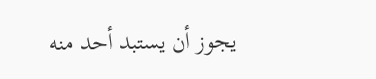يجوز أن يستبد أحد منه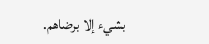بشيء إلا برضاهم.